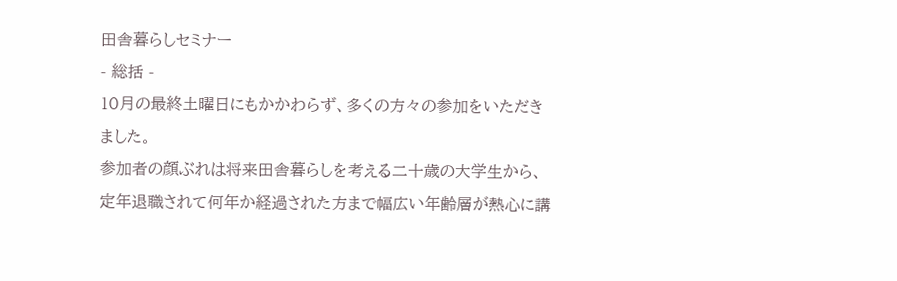田舎暮らしセミナー
- 総括 -
10月の最終土曜日にもかかわらず、多くの方々の参加をいただきました。
参加者の顔ぶれは将来田舎暮らしを考える二十歳の大学生から、定年退職されて何年か経過された方まで幅広い年齢層が熱心に講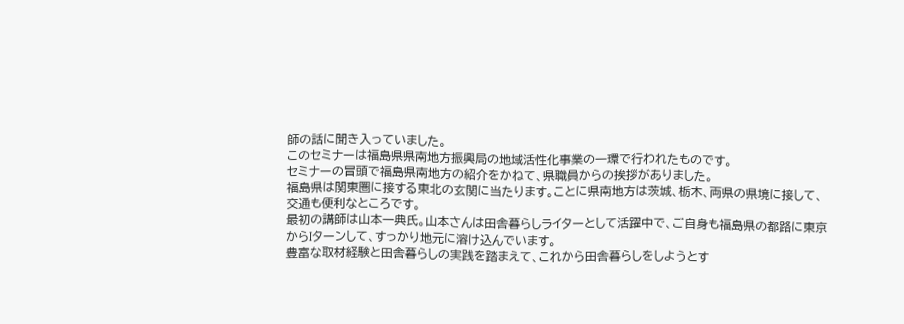師の話に聞き入っていました。
このセミナーは福島県県南地方振興局の地域活性化事業の一環で行われたものです。
セミナーの冒頭で福島県南地方の紹介をかねて、県職員からの挨拶がありました。
福島県は関東圏に接する東北の玄関に当たります。ことに県南地方は茨城、栃木、両県の県境に接して、交通も便利なところです。
最初の講師は山本一典氏。山本さんは田舎暮らしライターとして活躍中で、ご自身も福島県の都路に東京からIターンして、すっかり地元に溶け込んでいます。
豊富な取材経験と田舎暮らしの実践を踏まえて、これから田舎暮らしをしようとす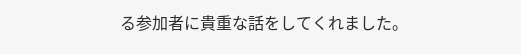る参加者に貴重な話をしてくれました。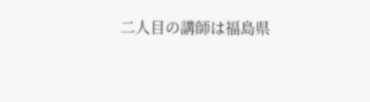二人目の講師は福島県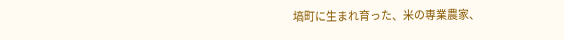塙町に生まれ育った、米の専業農家、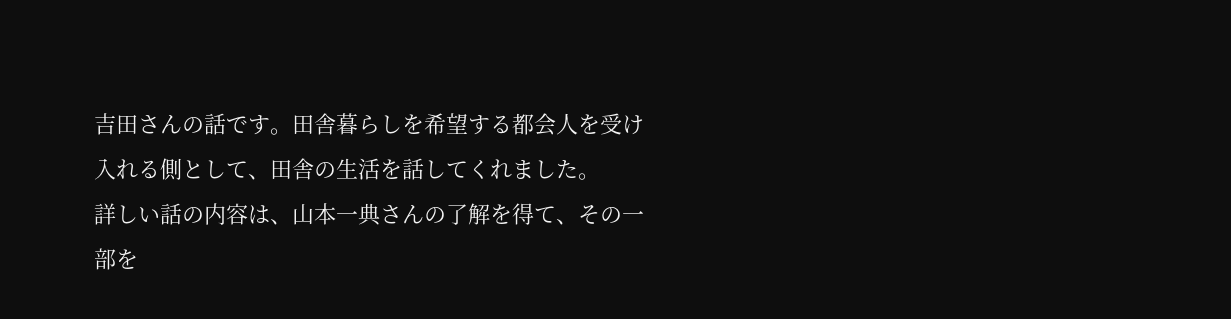吉田さんの話です。田舎暮らしを希望する都会人を受け入れる側として、田舎の生活を話してくれました。
詳しい話の内容は、山本一典さんの了解を得て、その一部を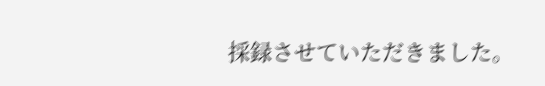採録させていただきました。